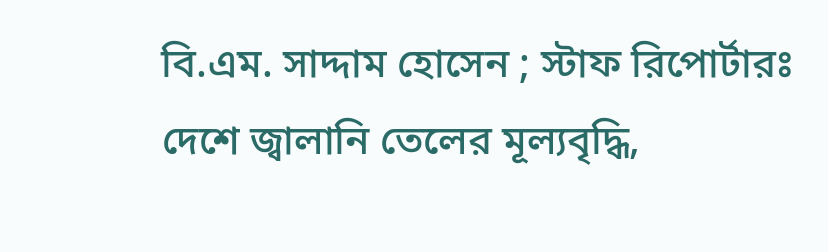বি.এম. সাদ্দাম হোসেন ; স্টাফ রিপোর্টারঃ
দেশে জ্বালানি তেলের মূল্যবৃদ্ধি,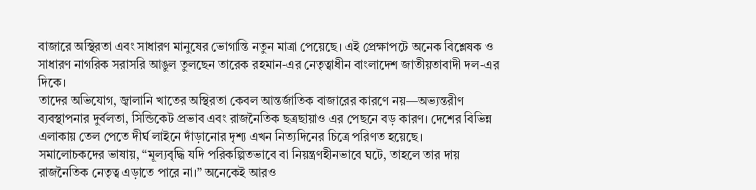বাজারে অস্থিরতা এবং সাধারণ মানুষের ভোগান্তি নতুন মাত্রা পেয়েছে। এই প্রেক্ষাপটে অনেক বিশ্লেষক ও সাধারণ নাগরিক সরাসরি আঙুল তুলছেন তারেক রহমান-এর নেতৃত্বাধীন বাংলাদেশ জাতীয়তাবাদী দল-এর দিকে।
তাদের অভিযোগ, জ্বালানি খাতের অস্থিরতা কেবল আন্তর্জাতিক বাজারের কারণে নয়—অভ্যন্তরীণ ব্যবস্থাপনার দুর্বলতা, সিন্ডিকেট প্রভাব এবং রাজনৈতিক ছত্রছায়াও এর পেছনে বড় কারণ। দেশের বিভিন্ন এলাকায় তেল পেতে দীর্ঘ লাইনে দাঁড়ানোর দৃশ্য এখন নিত্যদিনের চিত্রে পরিণত হয়েছে।
সমালোচকদের ভাষায়, “মূল্যবৃদ্ধি যদি পরিকল্পিতভাবে বা নিয়ন্ত্রণহীনভাবে ঘটে, তাহলে তার দায় রাজনৈতিক নেতৃত্ব এড়াতে পারে না।” অনেকেই আরও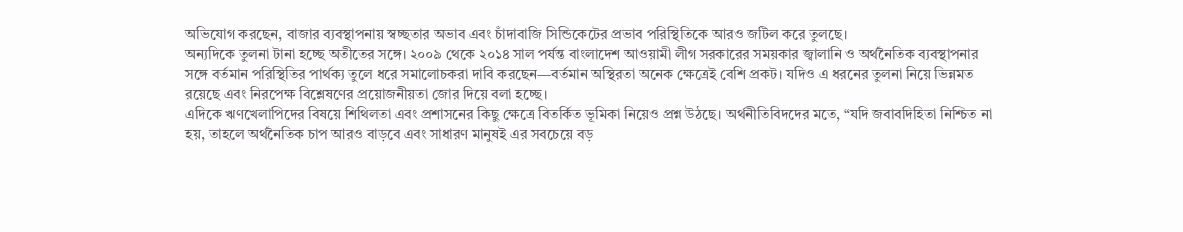অভিযোগ করছেন, বাজার ব্যবস্থাপনায় স্বচ্ছতার অভাব এবং চাঁদাবাজি সিন্ডিকেটের প্রভাব পরিস্থিতিকে আরও জটিল করে তুলছে।
অন্যদিকে তুলনা টানা হচ্ছে অতীতের সঙ্গে। ২০০৯ থেকে ২০১৪ সাল পর্যন্ত বাংলাদেশ আওয়ামী লীগ সরকারের সময়কার জ্বালানি ও অর্থনৈতিক ব্যবস্থাপনার সঙ্গে বর্তমান পরিস্থিতির পার্থক্য তুলে ধরে সমালোচকরা দাবি করছেন—বর্তমান অস্থিরতা অনেক ক্ষেত্রেই বেশি প্রকট। যদিও এ ধরনের তুলনা নিয়ে ভিন্নমত রয়েছে এবং নিরপেক্ষ বিশ্লেষণের প্রয়োজনীয়তা জোর দিয়ে বলা হচ্ছে।
এদিকে ঋণখেলাপিদের বিষয়ে শিথিলতা এবং প্রশাসনের কিছু ক্ষেত্রে বিতর্কিত ভূমিকা নিয়েও প্রশ্ন উঠছে। অর্থনীতিবিদদের মতে, “যদি জবাবদিহিতা নিশ্চিত না হয়, তাহলে অর্থনৈতিক চাপ আরও বাড়বে এবং সাধারণ মানুষই এর সবচেয়ে বড়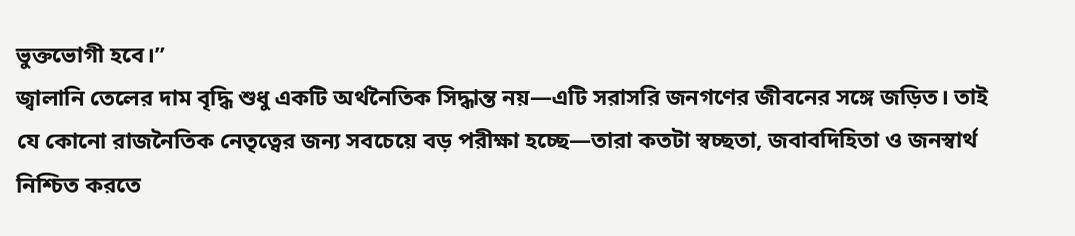ভুক্তভোগী হবে।”
জ্বালানি তেলের দাম বৃদ্ধি শুধু একটি অর্থনৈতিক সিদ্ধান্ত নয়—এটি সরাসরি জনগণের জীবনের সঙ্গে জড়িত। তাই যে কোনো রাজনৈতিক নেতৃত্বের জন্য সবচেয়ে বড় পরীক্ষা হচ্ছে—তারা কতটা স্বচ্ছতা, জবাবদিহিতা ও জনস্বার্থ নিশ্চিত করতে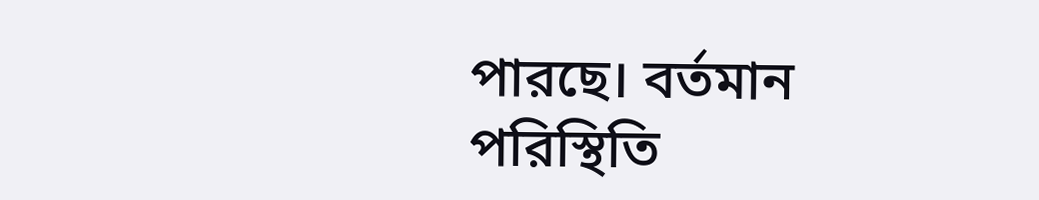পারছে। বর্তমান পরিস্থিতি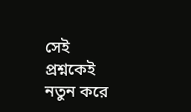সেই প্রশ্নকেই নতুন করে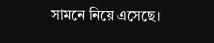সামনে নিয়ে এসেছে।